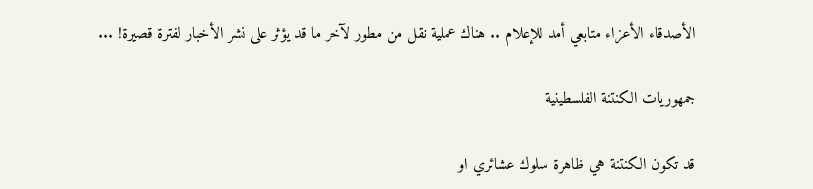الأصدقاء الأعزاء متابعي أمد للإعلام .. هناك عملية نقل من مطور لآخر ما قد يؤثر على نشر الأخبار لفترة قصيرة! ...

جمهوريات الكنتنة الفلسطينية

قد تكون الكنتنة هي ظاهرة سلوك عشائري او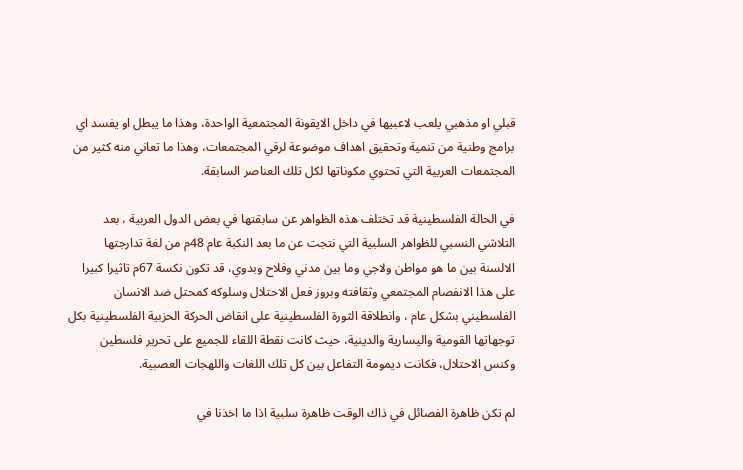قبلي او مذهبي يلعب لاعبيها في داخل الايقونة المجتمعية الواحدة، وهذا ما يبطل او يفسد اي برامج وطنية من تنمية وتحقيق اهداف موضوعة لرقي المجتمعات، وهذا ما تعاني منه كثير من المجتمعات العربية التي تحتوي مكوناتها لكل تلك العناصر السابقة.

في الحالة الفلسطينية قد تختلف هذه الظواهر عن سابقتها في بعض الدول العربية ، بعد التلاشي النسبي للظواهر السلبية التي نتجت عن ما بعد النكبة عام 48م من لغة تدارجتها الالسنة بين ما هو مواطن ولاجي وما بين مدني وفلاح وبدوي، قد تكون نكسة 67م تاثيرا كبيرا على هذا الانفصام المجتمعي وثقافته وبروز فعل الاحتلال وسلوكه كمحتل ضد الانسان الفلسطيني بشكل عام ، وانطلاقة الثورة الفلسطينية على انقاض الحركة الحزبية الفلسطينية بكل توجهاتها القومية واليسارية والدينية، حيث كانت نقطة اللقاء للجميع على تحرير فلسطين وكنس الاحتلال، فكانت ديمومة التفاعل بين كل تلك اللغات واللهجات العصبية.

لم تكن ظاهرة الفصائل في ذاك الوقت ظاهرة سلبية اذا ما اخذنا في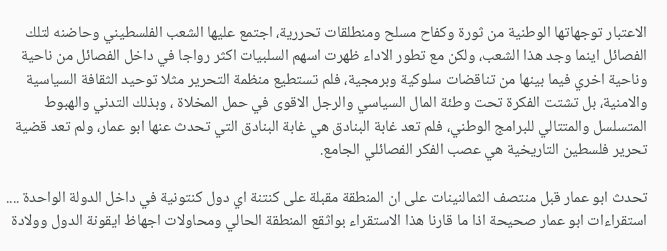الاعتبار توجهاتها الوطنية من ثورة وكفاح مسلح ومنطلقات تحررية، اجتمع عليها الشعب الفلسطيني وحاضنه لتلك الفصائل اينما وجد هذا الشعب، ولكن مع تطور الاداء ظهرت اسهم السلبيات اكثر رواجا في داخل الفصائل من ناحية وناحية اخري فيما بينها من تناقضات سلوكية وبرمجية، فلم تستطيع منظمة التحرير مثلا توحيد الثقافة السياسية والامنية، بل تشتت الفكرة تحت وطئة المال السياسي والرجل الاقوى في حمل المخلاة ، وبذلك التدني والهبوط المتسلسل والمتتالي للبرامج الوطني، فلم تعد غابة البنادق هي غابة البنادق التي تحدث عنها ابو عمار، ولم تعد قضية تحرير فلسطين التاريخية هي عصب الفكر الفصائلي الجامع.

تحدث ابو عمار قبل منتصف الثمالنينات على ان المنطقة مقبلة على كنتنة اي دول كنتونية في داخل الدولة الواحدة .... استقراءات ابو عمار صحيحة اذا ما قارنا هذا الاستقراء بواثقع المنطقة الحالي ومحاولات اجهاظ ايقونة الدول وولادة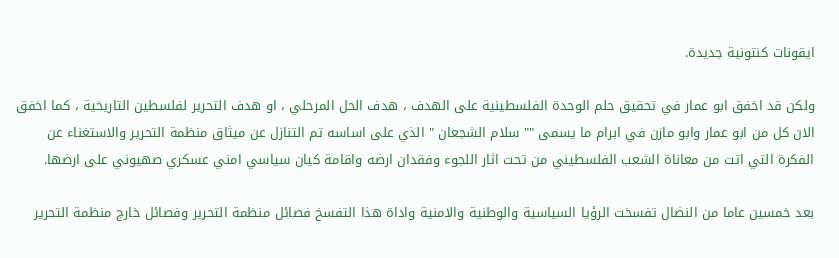ايقونات كنتونية جديدة.

ولكن قد اخفق ابو عمار في تحقيق حلم الوحدة الفلسطينية على الهدف ، هدف الحل المرحلي ، او هدف التحرير لفلسطين التاريخية ، كما اخفق الان كل من ابو عمار وابو مازن في ابرام ما يسمى "" سلام الشجعان " الذي على اساسه تم التنازل عن ميثاق منظمة التحرير والاستغناء عن الفكرة التي اتت من معاناة الشعب الفلسطيني من تحت اثار اللجوء وفقدان ارضه واقامة كيان سياسي امني عسكري صهيوني على ارضها.

بعد خمسين عاما من النضال تفسخت الرؤيا السياسية والوطنية والامنية واداة هذا التفسخ فصائل منظمة التحرير وفصائل خارج منظمة التحرير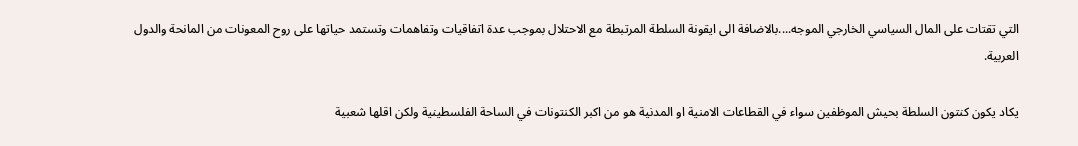التي تقتات على المال السياسي الخارجي الموجه....بالاضافة الى ايقونة السلطة المرتبطة مع الاحتلال بموجب عدة اتفاقيات وتفاهمات وتستمد حياتها على روح المعونات من المانحة والدول العربية.

يكاد يكون كنتون السلطة بحيش الموظفين سواء في القطاعات الامنية او المدنية هو من اكبر الكنتونات في الساحة الفلسطينية ولكن اقلها شعبية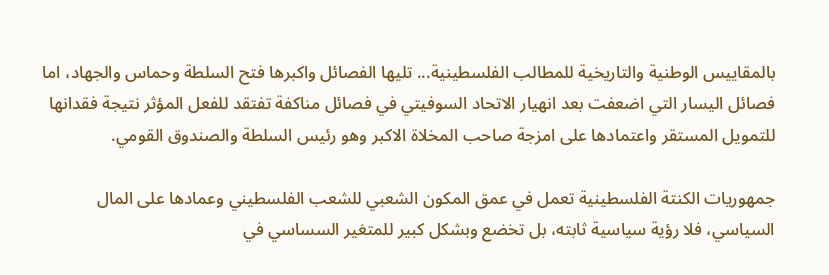بالمقاييس الوطنية والتاريخية للمطالب الفلسطينية... تليها الفصائل واكبرها فتح السلطة وحماس والجهاد، اما فصائل اليسار التي اضعفت بعد انهيار الاتحاد السوفيتي في فصائل مناكفة تفتقد للفعل المؤثر نتيجة فقدانها للتمويل المستقر واعتمادها على امزجة صاحب المخلاة الاكبر وهو رئيس السلطة والصندوق القومي.

جمهوريات الكنتة الفلسطينية تعمل في عمق المكون الشعبي للشعب الفلسطيني وعمادها على المال السياسي، فلا رؤية سياسية ثابته، بل تخضع وبشكل كبير للمتغير السساسي في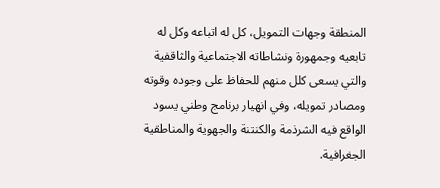المنطقة وجهات التمويل، كل له اتباعه وكل له تابعيه وجمهورة ونشاطاته الاجتماعية والثاقفية والتي يسعى كلل منهم للحفاظ على وجوده وقوته ومصادر تمويله، وفي انهيار برنامج وطني يسود الواقع فيه الشرذمة والكنتنة والجهوية والمناطقية الجغرافية.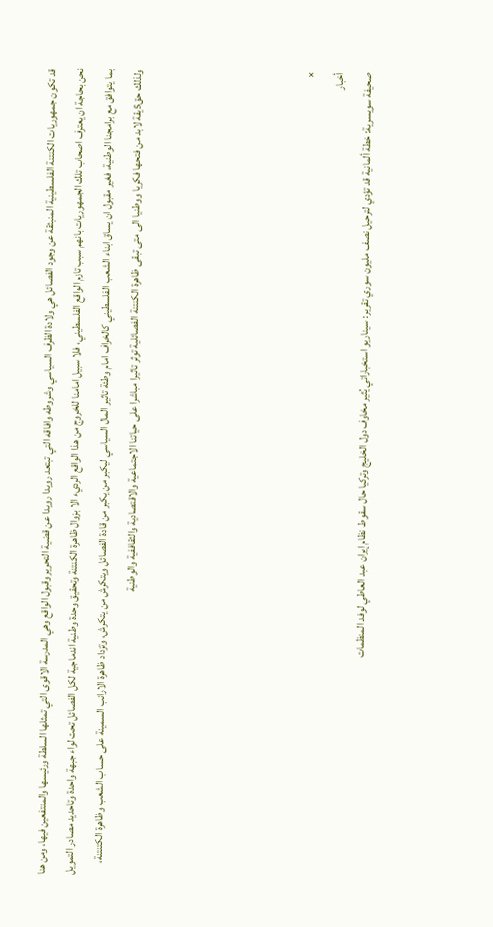قد تكون جمهوريات الكنتنة الفلسطينية المنبثقة عن وجود الفصائل هي ولادة الظرف السياسي وشروطه وافاقه التي تبتعد رويدا رويدا عن قضية التحرير وقبول الواقع وهي المدرسة الاقوى التي تمثلها السلطة ورئيسها والمنتفعين فيها، ومن هنا نحن بحاجة ان يعترف اصحاب تلك الجمهوريات بانهم سبب تازم الواقع الفلسطيني، فلا سبيل امامنا للخروج من هذا الواقع الرديء الا بزوال ظاهرة الكنتنة وتحقيق وحدة وطنية اندماجية لكل الفصائل تحت لواء جبهة واحدة وتاحديد مصادر التمويل بما يتوافق مع برامجنا الوطنية، فغير مقبول ان يساق ابناء الشعب الفلسطيني كالخراف امام وطئة تاثير المال السياسي ليكبر من يكبر من قادة الفصائل ويتكرش من يتكرش، وتزداد ظاهرة الارانب السمينة على حساب الشعب وظاهرة الكتنتنة، ولذلك حق5يقة لابد من فتحها فكريا ووطنيا الى متى تبقى ظاهرة الكنتنة الفصائلية توثر تاثيرا مباشرا على حياتنا الاجتماعية والاقتصادية والثقاففية والوطنية





×
أخبار
صحيفة سويسرية: خطة ألمانية قد تؤدي لترحيل نصف مليون سوري تقرير: سيناريو استخباراتي يُثير مخاوف دول الخليج وتركيا حال سقوط نظام إيران عبد العاطي لوفد المنظمات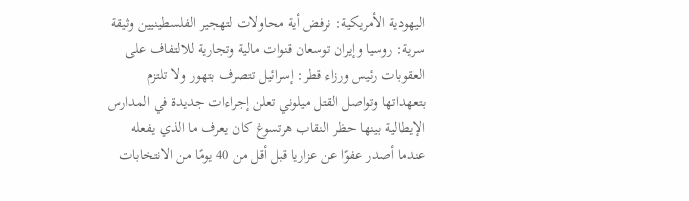اليهودية الأمريكية: نرفض أية محاولات لتهجير الفلسطينيين وثيقة سرية: روسيا وإيران توسعان قنوات مالية وتجارية للالتفاف على العقوبات رئيس ورزاء قطر: إسرائيل تتصرف بتهور ولا تلتزم بتعهداتها وتواصل القتل ميلوني تعلن إجراءات جديدة في المدارس الإيطالية بينها حظر النقاب هرتسوغ كان يعرف ما الذي يفعله عندما أصدر عفوًا عن عزاريا قبل أقل من 40 يومًا من الانتخابات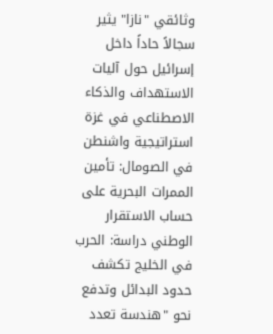وثائقي "نازا" يثير سجالاً حاداً داخل إسرائيل حول آليات الاستهداف والذكاء الاصطناعي في غزة استراتيجية واشنطن في الصومال: تأمين الممرات البحرية على حساب الاستقرار الوطني دراسة: الحرب في الخليج تكشف حدود البدائل وتدفع نحو "هندسة تعدد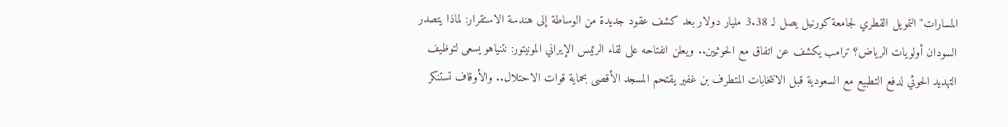المسارات" التمويل القطري لجامعة كورنيل يصل لـ 3.38 مليار دولار بعد كشف عقود جديدة من الوساطة إلى هندسة الاستقرار: لماذا يتصدر السودان أولويات الرياض؟ ترامب يكشف عن اتفاق مع الحوثيين.. ويعلن انفتاحه على لقاء الرئيس الإيراني المونيتور: نتنياهو يسعى لتوظيف التهديد الحوثي لدفع التطبيع مع السعودية قبل الانتخابات المتطرف بن غفير يقتحم المسجد الأقصى بحماية قوات الاحتلال.. والأوقاف تستنكر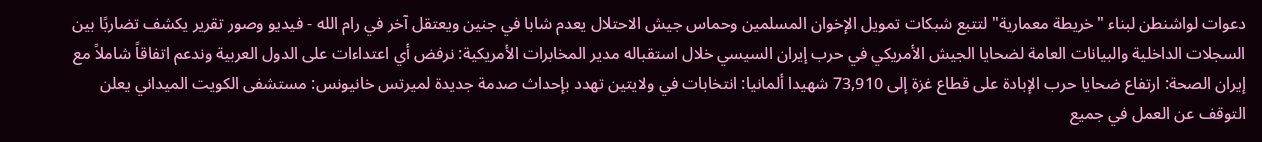دعوات لواشنطن لبناء "خريطة معمارية" لتتبع شبكات تمويل الإخوان المسلمين وحماس جيش الاحتلال يعدم شابا في جنين ويعتقل آخر في رام الله - فيديو وصور تقرير يكشف تضاربًا بين السجلات الداخلية والبيانات العامة لضحايا الجيش الأمريكي في حرب إيران السيسي خلال استقباله مدير المخابرات الأمريكية: نرفض أي اعتداءات على الدول العربية وندعم اتفاقاً شاملاً مع إيران الصحة: ارتفاع ضحايا حرب الإبادة على قطاع غزة إلى 73,910 شهيدا ألمانيا: انتخابات في ولايتين تهدد بإحداث صدمة جديدة لميرتس خانيونس: مستشفى الكويت الميداني يعلن التوقف عن العمل في جميع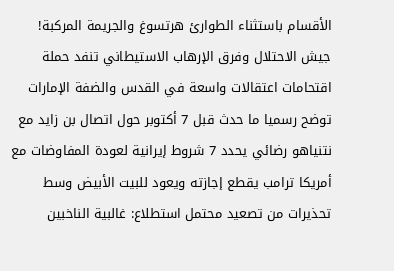الأقسام باستثناء الطوارئ هرتسوغ والجريمة المركبة! جيش الاحتلال وفرق الإرهاب الاستيطاني تنفد حملة اقتحامات اعتقالات واسعة في القدس والضفة الإمارات توضح رسميا ما حدث قبل 7 أكتوبر حول اتصال بن زايد مع نتنياهو رضائي يحدد 7 شروط إيرانية لعودة المفاوضات مع أمريكا ترامب يقطع إجازته ويعود للبيت الأبيض وسط تحذيرات من تصعيد محتمل استطلاع: غالبية الناخبين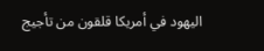اليهود في أمريكا قلقون من تأجيج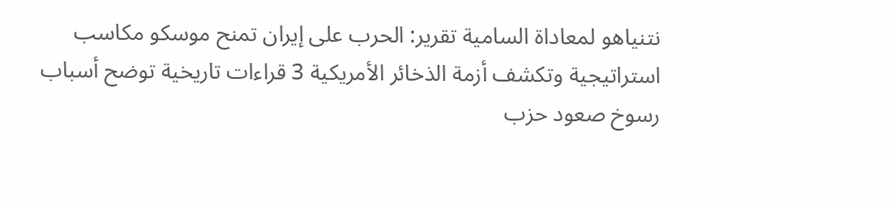نتنياهو لمعاداة السامية تقرير: الحرب على إيران تمنح موسكو مكاسب استراتيجية وتكشف أزمة الذخائر الأمريكية 3 قراءات تاريخية توضح أسباب رسوخ صعود حزب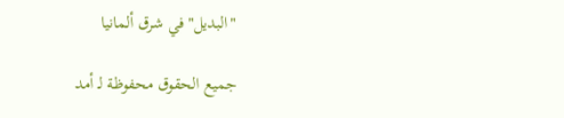"البديل" في شرق ألمانيا

جميع الحقوق محفوظة لـ أمد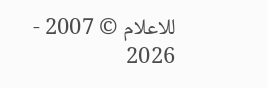للاعلام © 2007 - 2026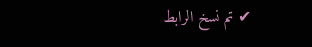✔ تم نسخ الرابط